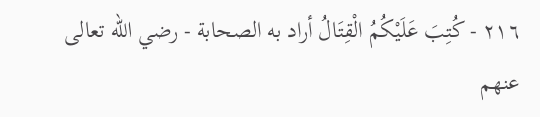٢١٦ - كُتِبَ عَلَيْكُمُ الْقِتَالُ أراد به الصحابة - رضي الله تعالى عنهم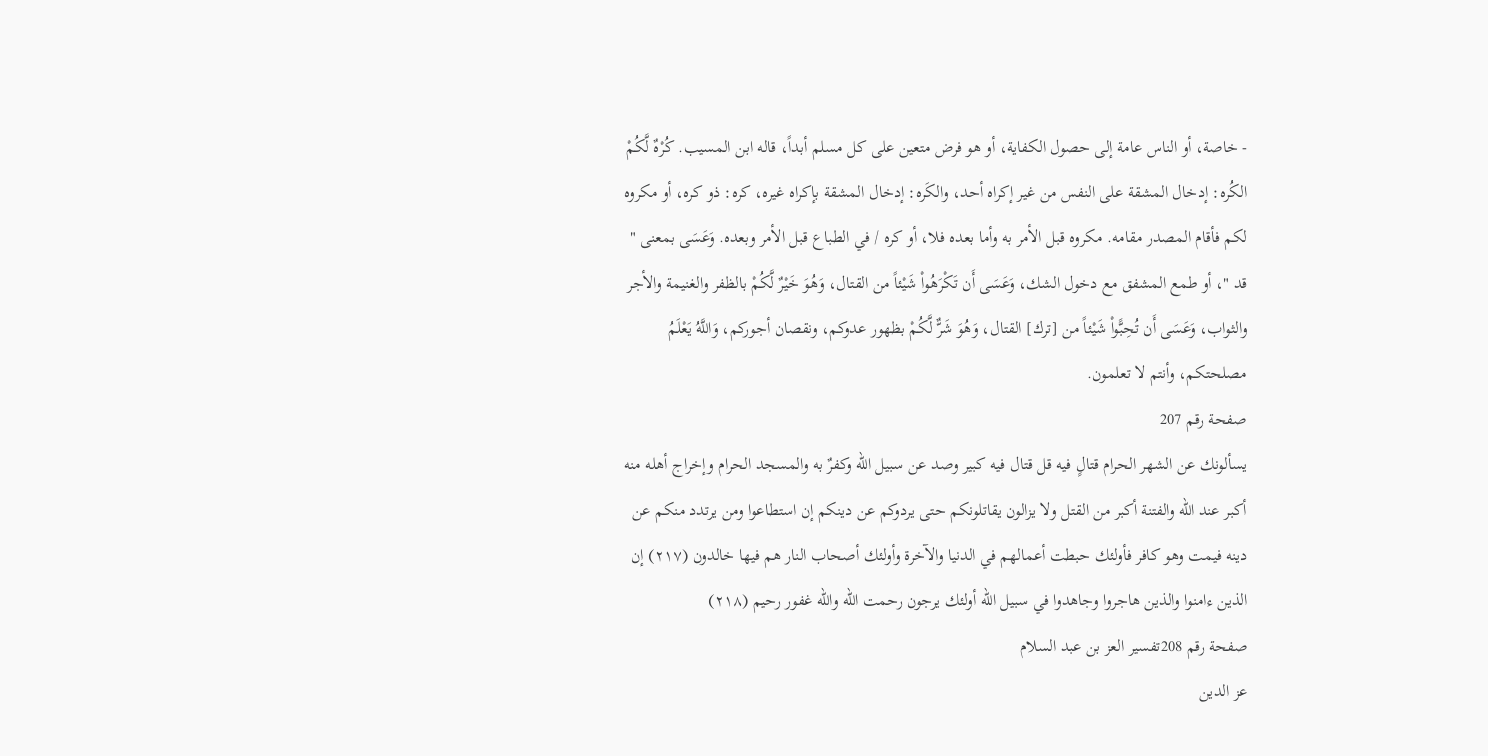- خاصة، أو الناس عامة إلى حصول الكفاية، أو هو فرض متعين على كل مسلم أبداً، قاله ابن المسيب. كُرْهٌ لَّكُمْ الكُره: إدخال المشقة على النفس من غير إكراه أحد، والكَره: إدخال المشقة بإكراه غيره، كره: ذو كره، أو مكروه لكم فأقام المصدر مقامه. مكروه قبل الأمر به وأما بعده فلا، أو كره / في الطباع قبل الأمر وبعده. وَعَسَى بمعنى " قد "، أو طمع المشفق مع دخول الشك، وَعَسَى أَن تَكْرَهُواْ شَيْئاً من القتال، وَهُوَ خَيْرٌ لَّكُمْ بالظفر والغنيمة والأجر والثواب، وَعَسَى أَن تُحِبًّواْ شَيْئاً من [ترك] القتال، وَهُوَ شَرٌّ لَّكُمْ بظهور عدوكم، ونقصان أجوركم، وَاللَّهُ يَعْلَمُ مصلحتكم، وأنتم لا تعلمون.
صفحة رقم 207
يسألونك عن الشهر الحرام قتالٍ فيه قل قتال فيه كبير وصد عن سبيل الله وكفرٌ به والمسجد الحرام وإخراج أهله منه أكبر عند الله والفتنة أكبر من القتل ولا يزالون يقاتلونكم حتى يردوكم عن دينكم إن استطاعوا ومن يرتدد منكم عن دينه فيمت وهو كافر فأولئك حبطت أعمالهم في الدنيا والآخرة وأولئك أصحاب النار هم فيها خالدون (٢١٧) إن الذين ءامنوا والذين هاجروا وجاهدوا في سبيل الله أولئك يرجون رحمت الله والله غفور رحيم (٢١٨)
صفحة رقم 208تفسير العز بن عبد السلام
عز الدين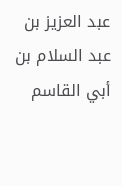عبد العزيز بن عبد السلام بن أبي القاسم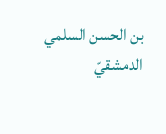بن الحسن السلمي الدمشقيّ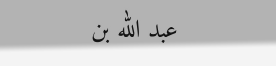عبد الله بن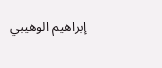إبراهيم الوهيبي